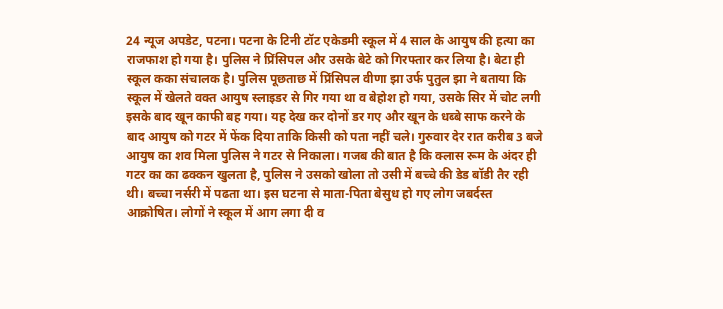24 न्यूज अपडेट, पटना। पटना के टिनी टॉट एकेडमी स्कूल में 4 साल के आयुष की हत्या का राजफाश हो गया है। पुलिस ने प्रिंसिपल और उसके बेटे को गिरफ्तार कर लिया है। बेटा ही स्कूल कका संचालक है। पुलिस पूछताछ में प्रिंसिपल वीणा झा उर्फ पुतुल झा ने बताया कि स्कूल में खेलते वक्त आयुष स्लाइडर से गिर गया था व बेहोश हो गया, उसके सिर में चोट लगी इसके बाद खून काफी बह गया। यह देख कर दोनों डर गए और खून के धब्बे साफ करने के बाद आयुष को गटर में फेंक दिया ताकि किसी को पता नहीं चले। गुरुवार देर रात करीब 3 बजे आयुष का शव मिला पुलिस ने गटर से निकाला। गजब की बात है कि क्लास रूम के अंदर ही गटर का का ढक्कन खुलता है, पुलिस ने उसको खोला तो उसी में बच्चे की डेड बॉडी तैर रही थी। बच्चा नर्सरी में पढता था। इस घटना से माता-पिता बेसुध हो गए लोग जबर्दस्त आक्रोषित। लोगों ने स्कूल में आग लगा दी व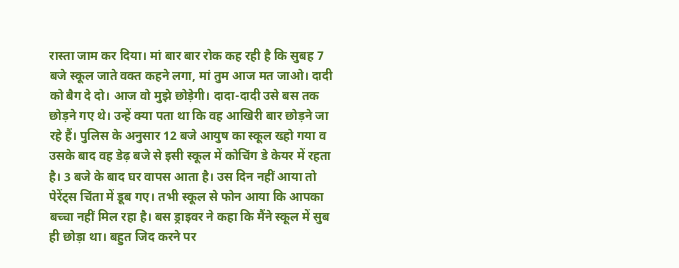रास्ता जाम कर दिया। मां बार बार रोक कह रही है कि सुबह 7 बजे स्कूल जाते वक्त कहने लगा, मां तुम आज मत जाओ। दादी को बैग दे दो। आज वो मुझे छोड़ेगी। दादा-दादी उसे बस तक छोड़ने गए थे। उन्हें क्या पता था कि वह आखिरी बार छोड़ने जा रहे हैं। पुलिस के अनुसार 12 बजे आयुष का स्कूल ख्हो गया व उसके बाद वह डेढ़ बजे से इसी स्कूल में कोचिंग डे केयर में रहता है। 3 बजे के बाद घर वापस आता है। उस दिन नहीं आया तो पेरेंट्स चिंता में डूब गए। तभी स्कूल से फोन आया कि आपका बच्चा नहीं मिल रहा है। बस ड्राइवर ने कहा कि मैंने स्कूल में सुब ही छोड़ा था। बहुत जिद करने पर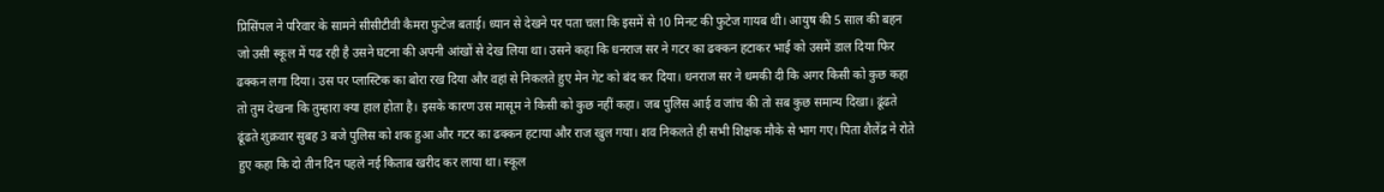प्रिसिंपल ने परिवार के सामने सीसीटीवी कैमरा फुटेज बताई। ध्यान से देखने पर पता चला कि इसमें से 10 मिनट की फुटेज गायब थी। आयुष की 5 साल की बहन जो उसी स्कूल में पढ रही है उसने घटना की अपनी आंखों से देख लिया था। उसने कहा कि धनराज सर ने गटर का ढक्कन हटाकर भाई को उसमें डाल दिया फिर ढक्कन लगा दिया। उस पर प्लास्टिक का बोरा रख दिया और वहां से निकलते हुए मेन गेट को बंद कर दिया। धनराज सर ने धमकी दी कि अगर किसी को कुछ कहा तो तुम देखना कि तुम्हारा क्या हाल होता है। इसके कारण उस मासूम ने किसी को कुछ नहीं कहा। जब पुलिस आई व जांच की तो सब कुछ समान्य दिखा। ढूंढते ढूंढते शुक्रवार सुबह 3 बजे पुलिस को शक हुआ और गटर का ढक्कन हटाया और राज खुल गया। शव निकलते ही सभी शिक्षक मौके से भाग गए। पिता शैलेंद्र ने रोते हुए कहा कि दो तीन दिन पहले नई किताब खरीद कर लाया था। स्कूल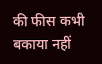की फीस कभी बकाया नहीं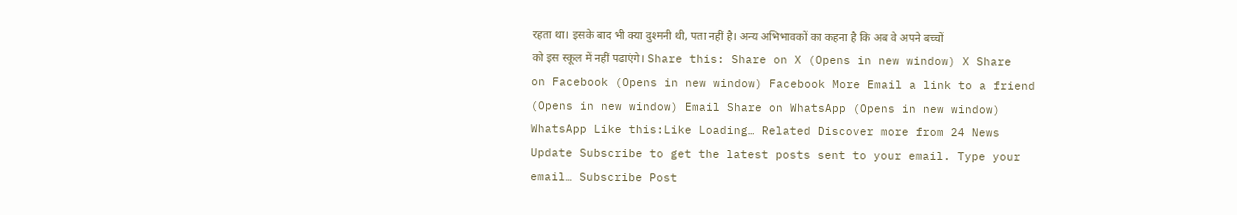रहता था। इसके बाद भी क्या दुश्मनी थी, पता नहीं है। अन्य अभिभावकों का कहना है कि अब वे अपने बच्चों को इस स्कूल में नहीं पढाएंगे। Share this: Share on X (Opens in new window) X Share on Facebook (Opens in new window) Facebook More Email a link to a friend (Opens in new window) Email Share on WhatsApp (Opens in new window) WhatsApp Like this:Like Loading… Related Discover more from 24 News Update Subscribe to get the latest posts sent to your email. Type your email… Subscribe Post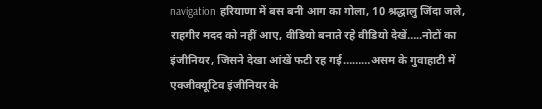navigation हरियाणा में बस बनी आग का गोला, 10 श्रद्धालु जिंदा जले, राहगीर मदद को नहीं आए, वीडियो बनाते रहे वीडियो देखें…..नोटों का इंजीनियर, जिसने देखा आंखें फटी रह गई………असम के गुवाहाटी में एक्जीक्यूटिव इंजीनियर के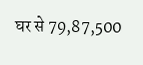घर से 79,87,500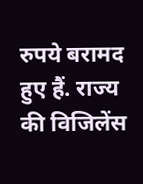रुपये बरामद हुए हैं. राज्य की विजिलेंस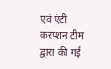एवं एंटी करप्शन टीम द्वारा की गई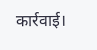कार्रवाई।